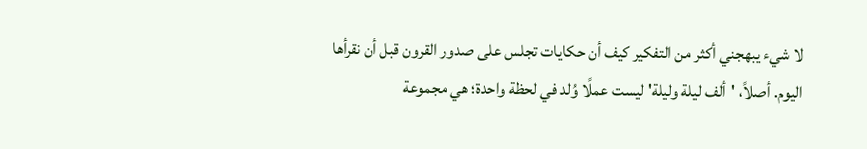لا شيء يبهجني أكثر من التفكير كيف أن حكايات تجلس على صدور القرون قبل أن نقرأها اليوم. أصلاً، 'ألف ليلة وليلة' ليست عملًا وُلد في لحظة واحدة؛ هي مجموعة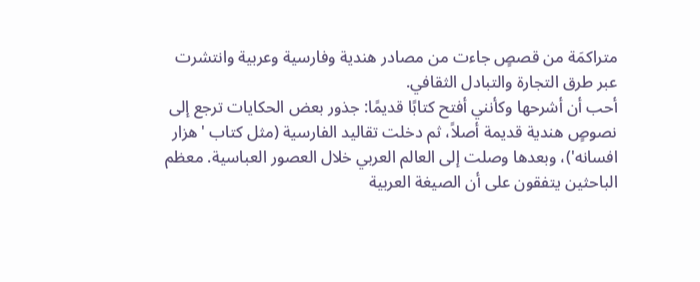متراكمَة من قصصٍ جاءت من مصادر هندية وفارسية وعربية وانتشرت عبر طرق التجارة والتبادل الثقافي.
أحب أن أشرحها وكأنني أفتح كتابًا قديمًا: جذور بعض الحكايات ترجع إلى نصوصٍ هندية قديمة أصلاً، ثم دخلت تقاليد الفارسية (مثل كتاب 'هزار افسانه')، وبعدها وصلت إلى العالم العربي خلال العصور العباسية. معظم الباحثين يتفقون على أن الصيغة العربية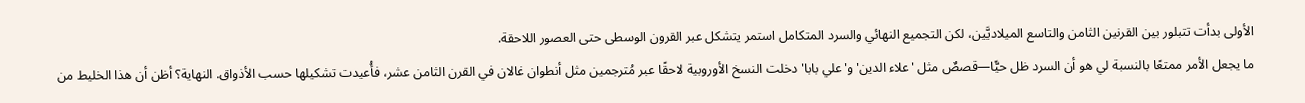الأولى بدأت تتبلور بين القرنين الثامن والتاسع الميلاديَّين، لكن التجميع النهائي والسرد المتكامل استمر يتشكل عبر القرون الوسطى حتى العصور اللاحقة.
ما يجعل الأمر ممتعًا بالنسبة لي هو أن السرد ظل حيًّا—قصصٌ مثل 'علاء الدين' و'علي بابا' دخلت النسخ الأوروبية لاحقًا عبر مُترجمين مثل أنطوان غالان في القرن الثامن عشر، فأُعيدت تشكيلها حسب الأذواق. النهاية؟ أظن أن هذا الخليط من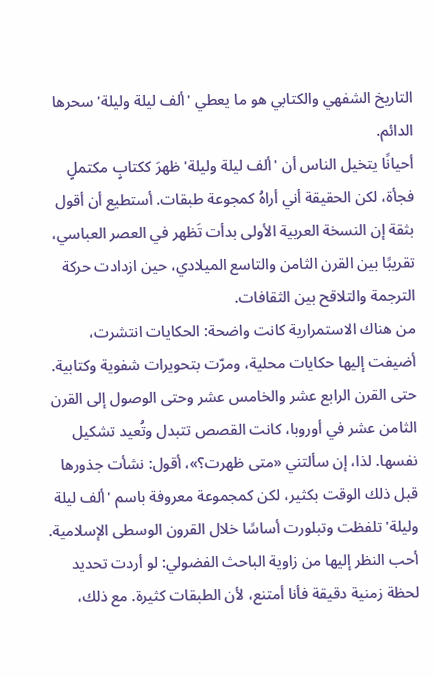التاريخ الشفهي والكتابي هو ما يعطي 'ألف ليلة وليلة' سحرها الدائم.
أحيانًا يتخيل الناس أن 'ألف ليلة وليلة' ظهرَ ككتابٍ مكتملٍ فجأة، لكن الحقيقة أني أراهُ كمجوعة طبقات. أستطيع أن أقول بثقة إن النسخة العربية الأولى بدأت تَظهر في العصر العباسي، تقريبًا بين القرن الثامن والتاسع الميلادي، حين ازدادت حركة الترجمة والتلاقح بين الثقافات.
من هناك الاستمرارية كانت واضحة: الحكايات انتشرت، أضيفت إليها حكايات محلية، ومرّت بتحويرات شفوية وكتابية. حتى القرن الرابع عشر والخامس عشر وحتى الوصول إلى القرن الثامن عشر في أوروبا، كانت القصص تتبدل وتُعيد تشكيل نفسها. لذا، إن سألتني «متى ظهرت؟»، أقول: نشأت جذورها قبل ذلك الوقت بكثير، لكن كمجموعة معروفة باسم 'ألف ليلة وليلة' تلفظت وتبلورت أساسًا خلال القرون الوسطى الإسلامية.
أحب النظر إليها من زاوية الباحث الفضولي: لو أردت تحديد لحظة زمنية دقيقة فأنا أمتنع، لأن الطبقات كثيرة. مع ذلك،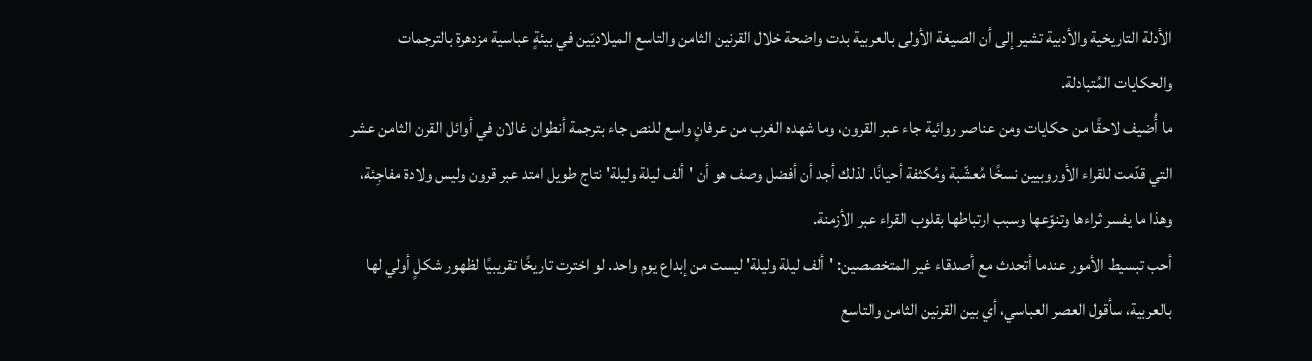الأدلة التاريخية والأدبية تشير إلى أن الصيغة الأولى بالعربية بدت واضحة خلال القرنين الثامن والتاسع الميلاديَين في بيئةٍ عباسية مزدهرة بالترجمات والحكايات المُتبادلة.
ما أُضيف لاحقًا من حكايات ومن عناصر روائية جاء عبر القرون، وما شهده الغرب من عرفانٍ واسع للنص جاء بترجمة أنطوان غالان في أوائل القرن الثامن عشر التي قدّمت للقراء الأوروبيين نسخًا مُعشّبة ومُكثفة أحيانًا. لذلك أجد أن أفضل وصف هو أن 'ألف ليلة وليلة' نتاج طويل امتد عبر قرون وليس ولادة مفاجِئة، وهذا ما يفسر ثراءها وتنوّعها وسبب ارتباطها بقلوب القراء عبر الأزمنة.
أحب تبسيط الأمور عندما أتحدث مع أصدقاء غير المتخصصين: 'ألف ليلة وليلة' ليست من إبداع يوم واحد. لو اخترت تاريخًا تقريبيًا لظهور شكلٍ أولي لها بالعربية، سأقول العصر العباسي، أي بين القرنين الثامن والتاسع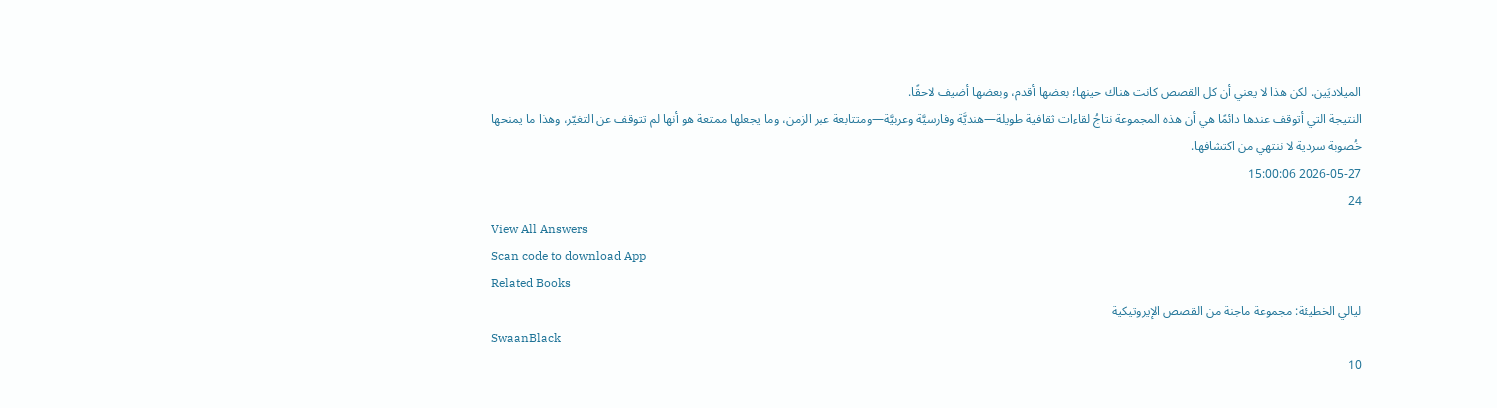الميلاديَين. لكن هذا لا يعني أن كل القصص كانت هناك حينها؛ بعضها أقدم، وبعضها أضيف لاحقًا.
النتيجة التي أتوقف عندها دائمًا هي أن هذه المجموعة نتاجُ لقاءات ثقافية طويلة—هنديَّة وفارسيَّة وعربيَّة—ومتتابعة عبر الزمن، وما يجعلها ممتعة هو أنها لم تتوقف عن التغيّر، وهذا ما يمنحها خُصوبة سردية لا ننتهي من اكتشافها.
2026-05-27 15:00:06
24
View All Answers
Scan code to download App
Related Books
ليالي الخطيئة: مجموعة ماجنة من القصص الإيروتيكية
SwaanBlack
10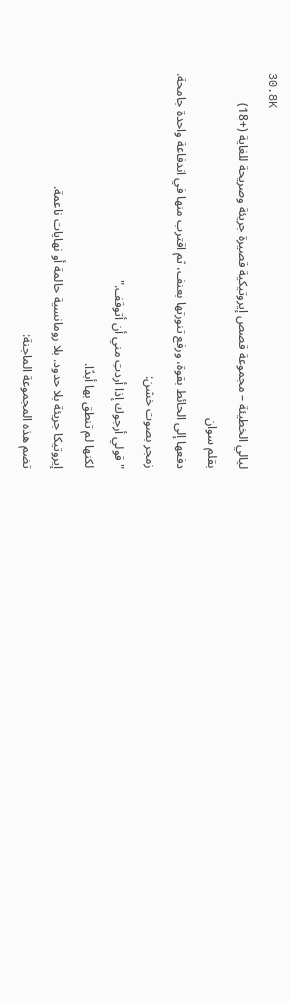30.8K
ليالي الخطيئة – مجموعة قصص إيروتيكية قصيرة جريئة وصريحة للغاية (+18)
بقلم سوان
دفعها إلى الحائط بقوة، ورفع تنورتها بعنف، ثم اقترب منها في اندفاعة واحدة جامحة.
زمجر بصوت خشن:
"قولي أرجوك إذا أردتِ مني أن أتوقف."
لكنها لم تنطق بها أبدًا.
إيروتيكا جريئة بلا حدود. بلا رومانسية حالمة أو نهايات ناعمة.
تضم هذه المجموعة الماجنة: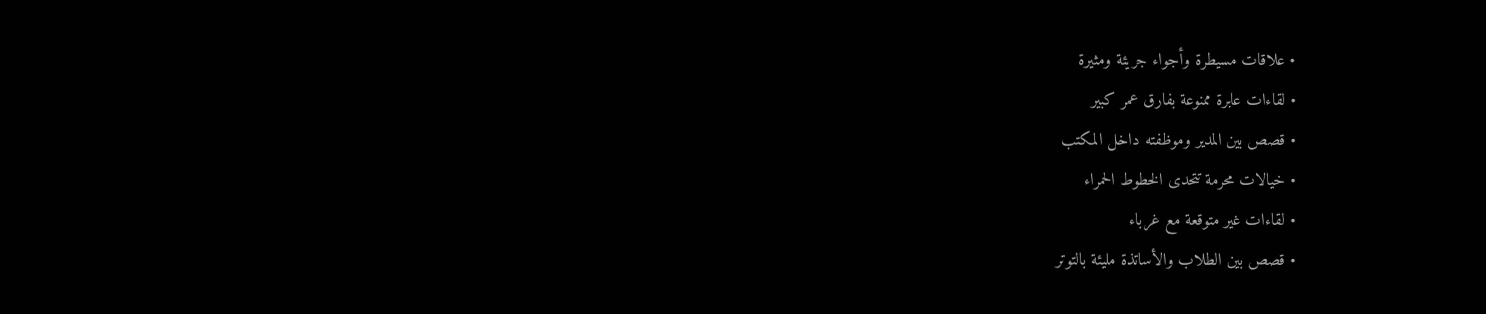• علاقات مسيطرة وأجواء جريئة ومثيرة
• لقاءات عابرة ممنوعة بفارق عمر كبير
• قصص بين المدير وموظفته داخل المكتب
• خيالات محرمة تتحدى الخطوط الحمراء
• لقاءات غير متوقعة مع غرباء
• قصص بين الطلاب والأساتذة مليئة بالتوتر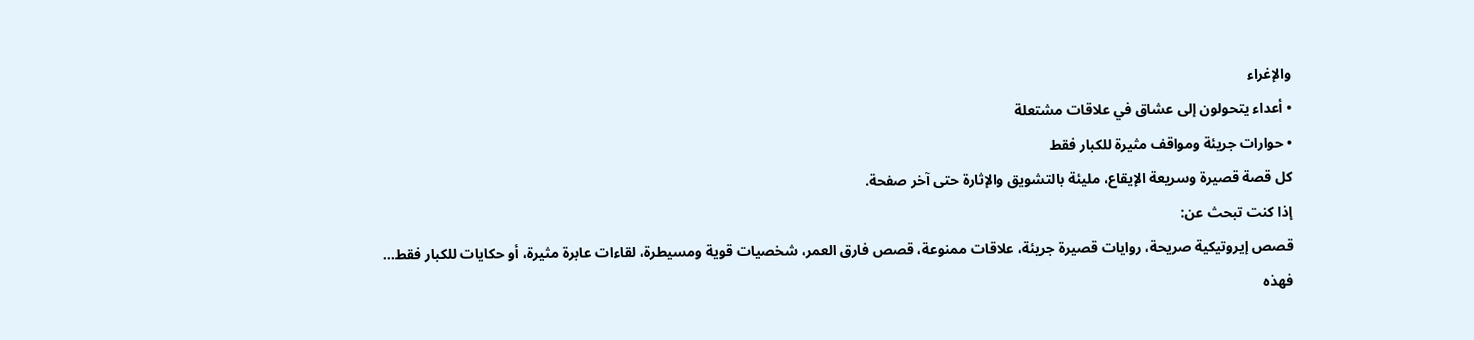والإغراء
• أعداء يتحولون إلى عشاق في علاقات مشتعلة
• حوارات جريئة ومواقف مثيرة للكبار فقط
كل قصة قصيرة وسريعة الإيقاع، مليئة بالتشويق والإثارة حتى آخر صفحة.
إذا كنت تبحث عن:
قصص إيروتيكية صريحة، روايات قصيرة جريئة، علاقات ممنوعة، قصص فارق العمر، شخصيات قوية ومسيطرة، لقاءات عابرة مثيرة، أو حكايات للكبار فقط...
فهذه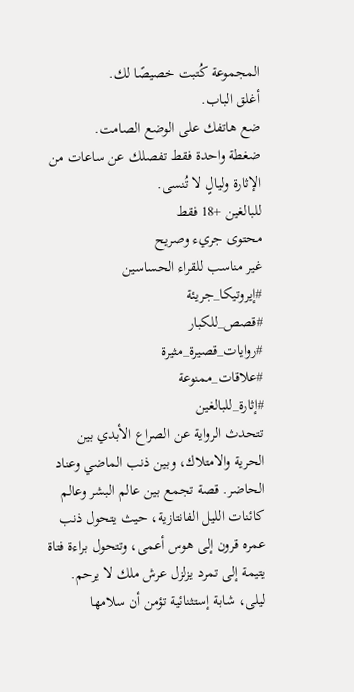المجموعة كُتبت خصيصًا لك.
أغلق الباب.
ضع هاتفك على الوضع الصامت.
ضغطة واحدة فقط تفصلك عن ساعات من الإثارة وليالٍ لا تُنسى.
للبالغين +18 فقط
محتوى جريء وصريح
غير مناسب للقراء الحساسين
#إيروتيكا_جريئة
#قصص_للكبار
#روايات_قصيرة_مثيرة
#علاقات_ممنوعة
#إثارة_للبالغين
تتحدث الرواية عن الصراع الأبدي بين الحرية والامتلاك، وبين ذنب الماضي وعناد الحاضر. قصة تجمع بين عالم البشر وعالم كائنات الليل الفانتازية، حيث يتحول ذنب عمره قرون إلى هوس أعمى، وتتحول براءة فتاة يتيمة إلى تمرد يزلزل عرش ملك لا يرحم.
ليلى، شابة إستثنائية تؤمن أن سلامها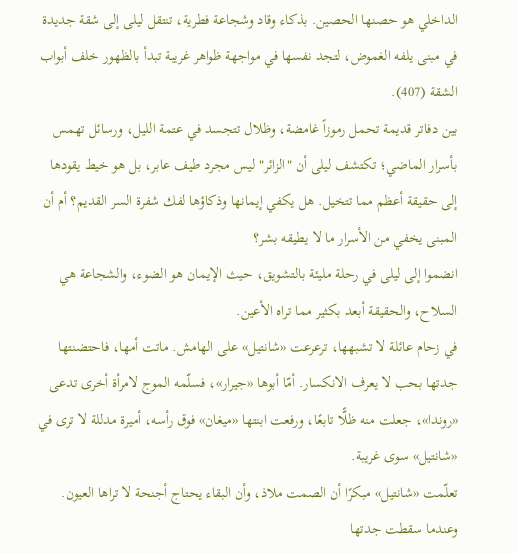الداخلي هو حصنها الحصين. بذكاء وقاد وشجاعة فطرية، تنتقل ليلى إلى شقة جديدة في مبنى يلفه الغموض، لتجد نفسها في مواجهة ظواهر غريبة تبدأ بالظهور خلف أبواب الشقة (407).
بين دفاتر قديمة تحمل رموزاً غامضة، وظلال تتجسد في عتمة الليل، ورسائل تهمس بأسرار الماضي؛ تكتشف ليلى أن "الزائر" ليس مجرد طيف عابر، بل هو خيط يقودها إلى حقيقة أعظم مما تتخيل. هل يكفي إيمانها وذكاؤها لفك شفرة السر القديم؟ أم أن المبنى يخفي من الأسرار ما لا يطيقه بشر؟
انضموا إلى ليلى في رحلة مليئة بالتشويق، حيث الإيمان هو الضوء، والشجاعة هي السلاح، والحقيقة أبعد بكثير مما تراه الأعين.
في زحام عائلة لا تشبهها، ترعرعت «شانتيل» على الهامش. ماتت أمها، فاحتضنتها جدتها بحب لا يعرف الانكسار. أمّا أبوها «جيرار»، فسلّمه الموج لامرأة أخرى تدعى «روندا»، جعلت منه ظلًّا تابعًا، ورفعت ابنتها «ميغان» فوق رأسه، أميرة مدللة لا ترى في «شانتيل» سوى غريبة.
تعلّمت «شانتيل» مبكرًا أن الصمت ملاذ، وأن البقاء يحتاج أجنحة لا تراها العيون.
وعندما سقطت جدتها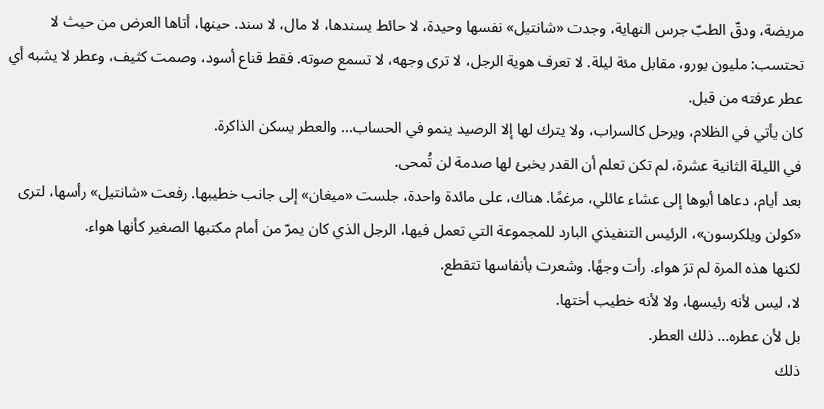مريضة، ودقّ الطبّ جرس النهاية، وجدت «شانتيل» نفسها وحيدة، لا حائط يسندها، لا مال، لا سند. حينها، أتاها العرض من حيث لا تحتسب: مليون يورو، مقابل مئة ليلة. لا تعرف هوية الرجل، لا ترى وجهه، لا تسمع صوته. فقط قناع أسود، وصمت كثيف، وعطر لا يشبه أي عطر عرفته من قبل.
كان يأتي في الظلام، ويرحل كالسراب، ولا يترك لها إلا الرصيد ينمو في الحساب... والعطر يسكن الذاكرة.
في الليلة الثانية عشرة، لم تكن تعلم أن القدر يخبئ لها صدمة لن تُمحى.
بعد أيام، دعاها أبوها إلى عشاء عائلي، مرغمًا. هناك، على مائدة واحدة، جلست «ميغان» إلى جانب خطيبها. رفعت «شانتيل» رأسها، لترى «كولن ويلكرسون»، الرئيس التنفيذي البارد للمجموعة التي تعمل فيها، الرجل الذي كان يمرّ من أمام مكتبها الصغير كأنها هواء.
لكنها هذه المرة لم ترَ هواء. رأت وجهًا. وشعرت بأنفاسها تتقطع.
لا، ليس لأنه رئيسها، ولا لأنه خطيب أختها.
بل لأن عطره... ذلك العطر.
ذلك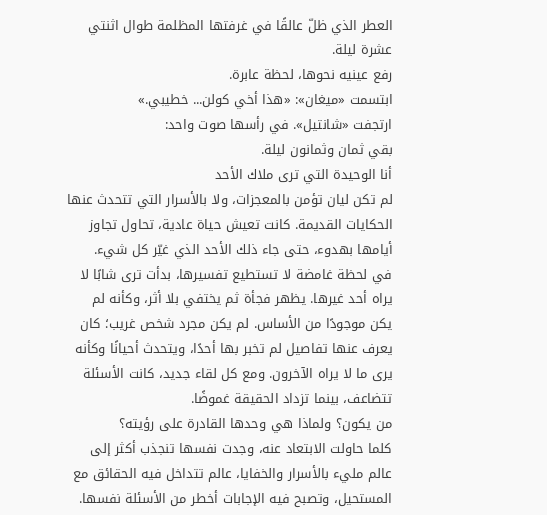العطر الذي ظلّ عالقًا في غرفتها المظلمة طوال اثنتي عشرة ليلة.
رفع عينيه نحوها، لحظة عابرة.
ابتسمت «ميغان»: «هذا أخي كولن... خطيبي.»
ارتجفت «شانتيل». في رأسها صوت واحد:
بقي ثمان وثمانون ليلة.
أنا الوحيدة التي ترى ملاك الأحد
لم تكن ليان تؤمن بالمعجزات، ولا بالأسرار التي تتحدث عنها الحكايات القديمة. كانت تعيش حياة عادية، تحاول تجاوز أيامها بهدوء، حتى جاء ذلك الأحد الذي غيّر كل شيء.
في لحظة غامضة لا تستطيع تفسيرها، بدأت ترى شابًا لا يراه أحد غيرها. يظهر فجأة ثم يختفي بلا أثر، وكأنه لم يكن موجودًا من الأساس. لم يكن مجرد شخص غريب؛ كان يعرف عنها تفاصيل لم تخبر بها أحدًا، ويتحدث أحيانًا وكأنه يرى ما لا يراه الآخرون. ومع كل لقاء جديد، كانت الأسئلة تتضاعف، بينما تزداد الحقيقة غموضًا.
من يكون؟ ولماذا هي وحدها القادرة على رؤيته؟
كلما حاولت الابتعاد عنه، وجدت نفسها تنجذب أكثر إلى عالم مليء بالأسرار والخفايا، عالم تتداخل فيه الحقائق مع المستحيل، وتصبح فيه الإجابات أخطر من الأسئلة نفسها.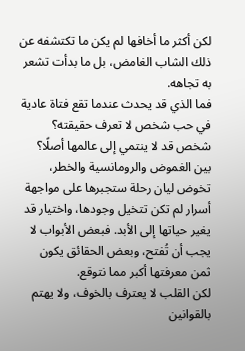لكن أكثر ما أخافها لم يكن ما تكتشفه عن ذلك الشاب الغامض، بل ما بدأت تشعر به تجاهه.
فما الذي قد يحدث عندما تقع فتاة عادية في حب شخص لا تعرف حقيقته؟ شخص قد لا ينتمي إلى عالمها أصلًا؟
بين الغموض والرومانسية والخطر، تخوض ليان رحلة ستجبرها على مواجهة أسرار لم تكن تتخيل وجودها، واختيار قد يغير حياتها إلى الأبد. فبعض الأبواب لا يجب أن تُفتح، وبعض الحقائق يكون ثمن معرفتها أكبر مما نتوقع.
لكن القلب لا يعترف بالخوف، ولا يهتم بالقوانين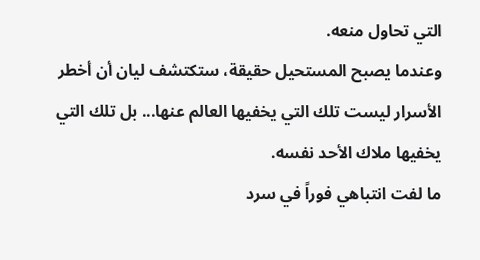التي تحاول منعه.
وعندما يصبح المستحيل حقيقة، ستكتشف ليان أن أخطر الأسرار ليست تلك التي يخفيها العالم عنها... بل تلك التي يخفيها ملاك الأحد نفسه.
ما لفت انتباهي فوراً في سرد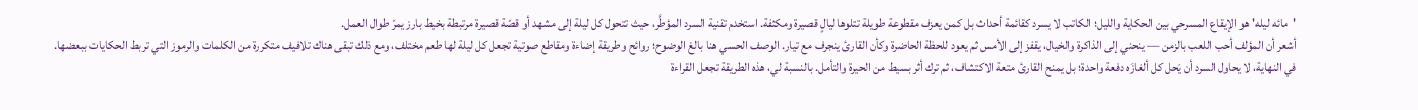'مائه ليله' هو الإيقاع المسرحي بين الحكاية والليل؛ الكاتب لا يسرد كقائمة أحداث بل كمن يعزف مقطوعة طويلة تتلوها ليالٍ قصيرة ومكثفة. استخدم تقنية السرد المؤطَّر، حيث تتحول كل ليلة إلى مشهد أو قصّة قصيرة مرتبطة بخيط بارز يمرّ طوال العمل.
أشعر أن المؤلف أحب اللعب بالزمن — ينحني إلى الذاكرة والخيال، يقفز إلى الأمس ثم يعود للحظة الحاضرة وكأن القارئ ينجرف مع تيار. الوصف الحسي هنا بالغ الوضوح؛ روائح وطريقة إضاءة ومقاطع صوتية تجعل كل ليلة لها طعم مختلف، ومع ذلك تبقى هناك تلافيف متكررة من الكلمات والرموز التي تربط الحكايات ببعضها.
في النهاية، لا يحاول السرد أن يَحل كل ألغازَه دفعة واحدة؛ بل يمنح القارئ متعة الاكتشاف، ثم ترك أثر بسيط من الحيرة والتأمل. بالنسبة لي، هذه الطريقة تجعل القراءة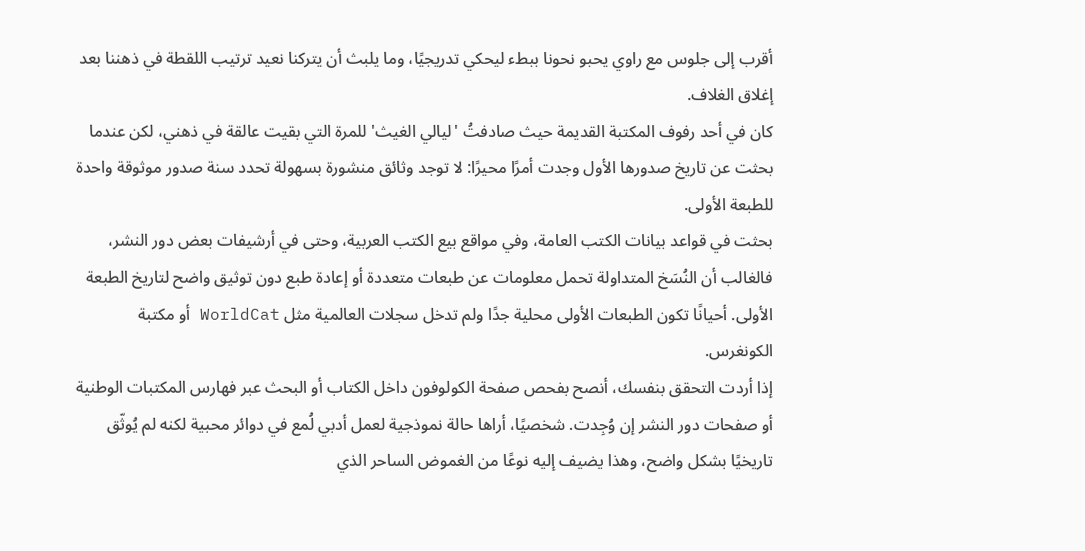أقرب إلى جلوس مع راوي يحبو نحونا ببطء ليحكي تدريجيًا، وما يلبث أن يتركنا نعيد ترتيب اللقطة في ذهننا بعد إغلاق الغلاف.
كان في أحد رفوف المكتبة القديمة حيث صادفتُ 'ليالي الغيث' للمرة التي بقيت عالقة في ذهني، لكن عندما بحثت عن تاريخ صدورها الأول وجدت أمرًا محيرًا: لا توجد وثائق منشورة بسهولة تحدد سنة صدور موثوقة واحدة للطبعة الأولى.
بحثت في قواعد بيانات الكتب العامة، وفي مواقع بيع الكتب العربية، وحتى في أرشيفات بعض دور النشر، فالغالب أن النُسَخ المتداولة تحمل معلومات عن طبعات متعددة أو إعادة طبع دون توثيق واضح لتاريخ الطبعة الأولى. أحيانًا تكون الطبعات الأولى محلية جدًا ولم تدخل سجلات العالمية مثل WorldCat أو مكتبة الكونغرس.
إذا أردت التحقق بنفسك، أنصح بفحص صفحة الكولوفون داخل الكتاب أو البحث عبر فهارس المكتبات الوطنية أو صفحات دور النشر إن وُجِدت. شخصيًا، أراها حالة نموذجية لعمل أدبي لُمع في دوائر محبية لكنه لم يُوثّق تاريخيًا بشكل واضح، وهذا يضيف إليه نوعًا من الغموض الساحر الذي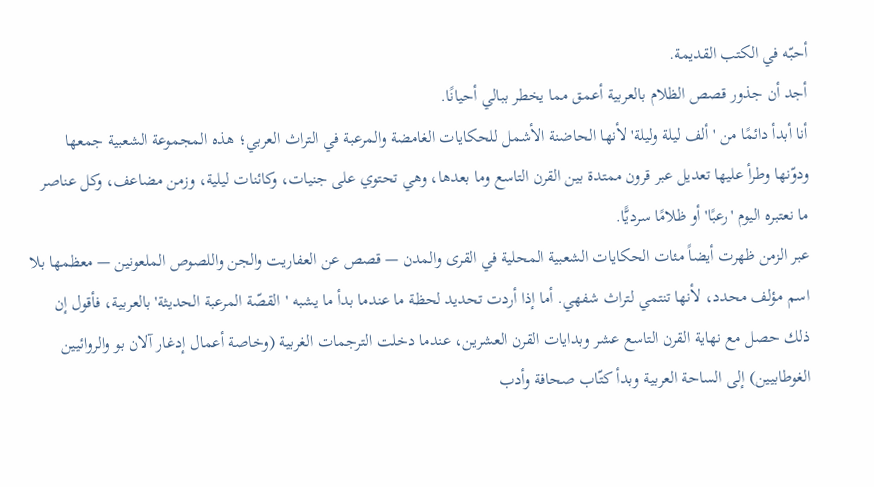أحبّه في الكتب القديمة.
أجد أن جذور قصص الظلام بالعربية أعمق مما يخطر ببالي أحيانًا.
أنا أبدأ دائمًا من 'ألف ليلة وليلة' لأنها الحاضنة الأشمل للحكايات الغامضة والمرعبة في التراث العربي؛ هذه المجموعة الشعبية جمعها ودوّنها وطرأ عليها تعديل عبر قرون ممتدة بين القرن التاسع وما بعدها، وهي تحتوي على جنيات، وكائنات ليلية، وزمن مضاعف، وكل عناصر ما نعتبره اليوم 'رعبًا' أو ظلامًا سرديًّا.
عبر الزمن ظهرت أيضاً مئات الحكايات الشعبية المحلية في القرى والمدن — قصص عن العفاريت والجن واللصوص الملعونين — معظمها بلا اسم مؤلف محدد، لأنها تنتمي لتراث شفهي. أما إذا أردت تحديد لحظة ما عندما بدأ ما يشبه 'القصّة المرعبة الحديثة' بالعربية، فأقول إن ذلك حصل مع نهاية القرن التاسع عشر وبدايات القرن العشرين، عندما دخلت الترجمات الغربية (وخاصة أعمال إدغار آلان بو والروائيين الغوطابيين) إلى الساحة العربية وبدأ كتّاب صحافة وأدب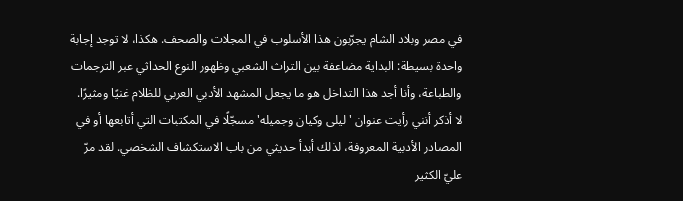في مصر وبلاد الشام يجرّبون هذا الأسلوب في المجلات والصحف. هكذا، لا توجد إجابة واحدة بسيطة: البداية مضاعفة بين التراث الشعبي وظهور النوع الحداثي عبر الترجمات والطباعة، وأنا أجد هذا التداخل هو ما يجعل المشهد الأدبي العربي للظلام غنيًا ومثيرًا.
لا أذكر أنني رأيت عنوان 'ليلى وكيان وجميله' مسجّلًا في المكتبات التي أتابعها أو في المصادر الأدبية المعروفة، لذلك أبدأ حديثي من باب الاستكشاف الشخصي. لقد مرّ عليّ الكثير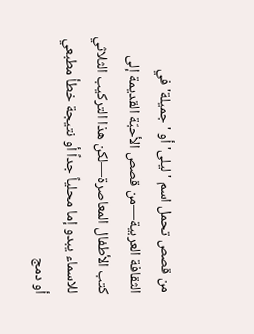من قصص تحمل اسم 'ليلى' أو 'جميلة' في الثقافة العربية—من قصص الأحبّة القديمة إلى كتب الأطفال المعاصرة—لكن هذا التركيب الثلاثي للاسماء يبدو إما محلياً جداً أو نتيجة خطأ مطبعي أو دمج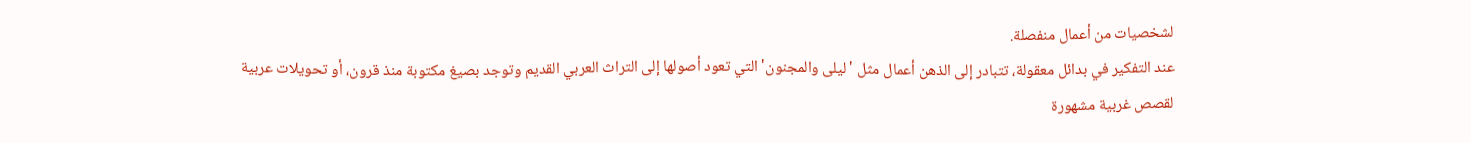لشخصيات من أعمال منفصلة.
عند التفكير في بدائل معقولة، تتبادر إلى الذهن أعمال مثل 'ليلى والمجنون' التي تعود أصولها إلى التراث العربي القديم وتوجد بصيغ مكتوبة منذ قرون، أو تحويلات عربية لقصص غربية مشهورة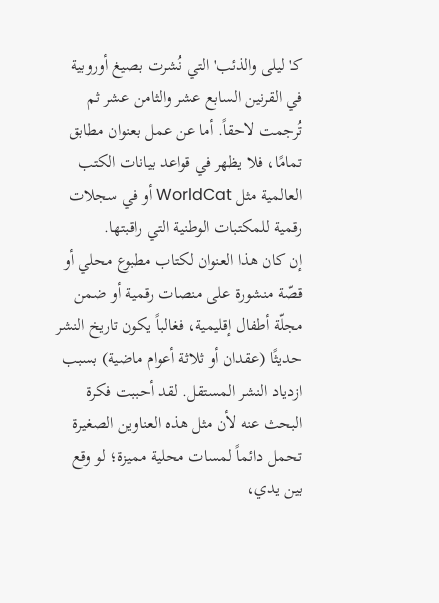كـ'ليلى والذئب' التي نُشرت بصيغ أوروبية في القرنين السابع عشر والثامن عشر ثم تُرجمت لاحقاً. أما عن عمل بعنوان مطابق تمامًا، فلا يظهر في قواعد بيانات الكتب العالمية مثل WorldCat أو في سجلات رقمية للمكتبات الوطنية التي راقبتها.
إن كان هذا العنوان لكتاب مطبوع محلي أو قصّة منشورة على منصات رقمية أو ضمن مجلّة أطفال إقليمية، فغالباً يكون تاريخ النشر حديثًا (عقدان أو ثلاثة أعوام ماضية) بسبب ازدياد النشر المستقل. لقد أحببت فكرة البحث عنه لأن مثل هذه العناوين الصغيرة تحمل دائماً لمسات محلية مميزة؛ لو وقع بين يدي،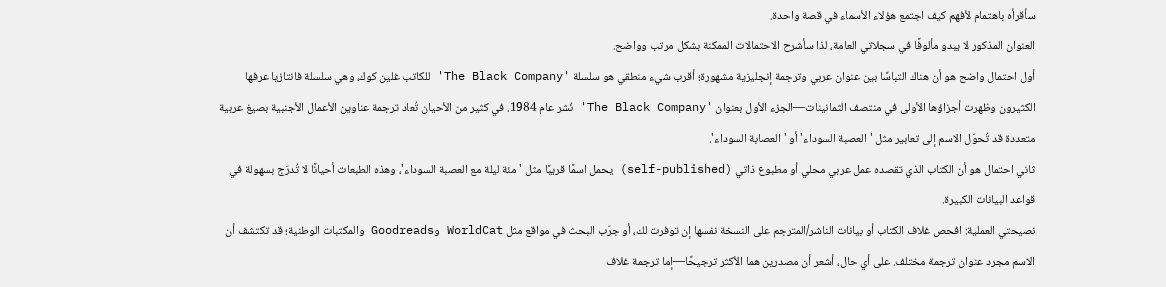سأقرأه باهتمام لأفهم كيف اجتمع هؤلاء الأسماء في قصة واحدة.
العنوان المذكور لا يبدو مألوفًا في سجلاتي العامة، لذا سأشرح الاحتمالات الممكنة بشكل مرتب وواضح.
أول احتمال واضح هو أن هناك التباسًا بين عنوان عربي وترجمة إنجليزية مشهورة؛ أقرب شيء منطقي هو سلسلة 'The Black Company' للكاتب غلين كوك، وهي سلسلة فانتازيا عرفها الكثيرون وظهرت أجزاؤها الأولى في منتصف الثمانينات—الجزء الأول بعنوان 'The Black Company' نُشر عام 1984. في كثير من الأحيان تُعاد ترجمة عناوين الأعمال الأجنبية بصيغ عربية متعددة قد تُحوّل الاسم إلى تعابير مثل 'العصبة السوداء' أو 'العصابة السوداء'.
ثاني احتمال هو أن الكتاب الذي تقصده عمل عربي محلي أو مطبوع ذاتي (self-published) يحمل اسمًا قريبًا مثل 'مئة ليلة مع العصبة السوداء'، وهذه الطبعات أحيانًا لا تُدرَج بسهولة في قواعد البيانات الكبيرة.
نصيحتي العملية: افحص غلاف الكتاب أو بيانات الناشر/المترجم على النسخة نفسها إن توفرت لك، أو جرّب البحث في مواقع مثل WorldCat وGoodreads والمكتبات الوطنية؛ قد تكتشف أن الاسم مجرد عنوان ترجمة مختلف. على أي حال، أشعر أن مصدرين هما الأكثر ترجيحًا—إما ترجمة غلاف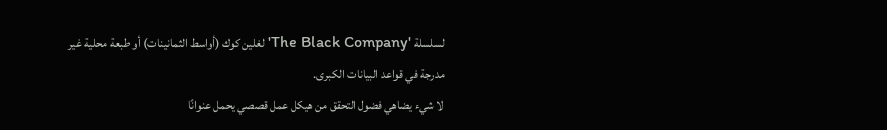لسلسلة 'The Black Company' لغلين كوك (أواسط الثمانينات) أو طبعة محلية غير مدرجة في قواعد البيانات الكبرى.
لا شيء يضاهي فضول التحقق من هيكل عمل قصصي يحمل عنوانًا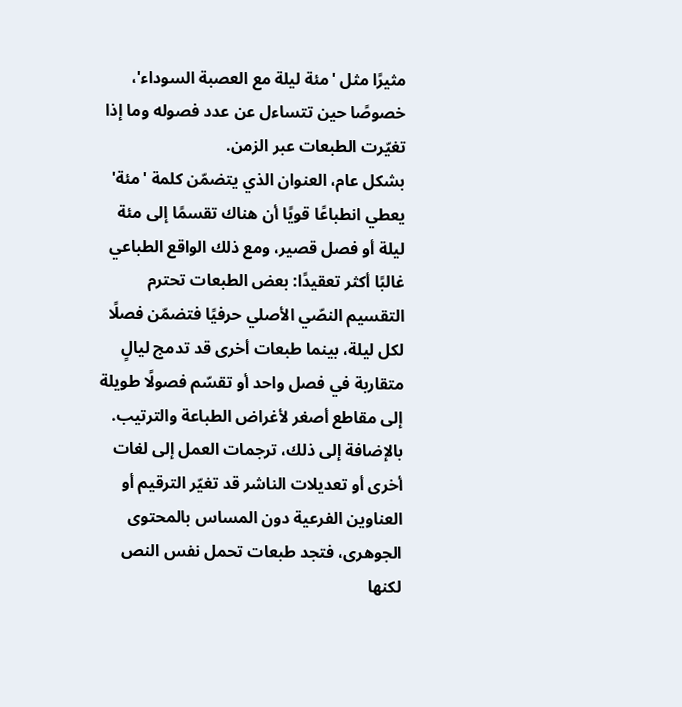مثيرًا مثل 'مئة ليلة مع العصبة السوداء'، خصوصًا حين تتساءل عن عدد فصوله وما إذا تغيّرت الطبعات عبر الزمن.
بشكل عام، العنوان الذي يتضمّن كلمة 'مئة' يعطي انطباعًا قويًا أن هناك تقسمًا إلى مئة ليلة أو فصل قصير، ومع ذلك الواقع الطباعي غالبًا أكثر تعقيدًا: بعض الطبعات تحترم التقسيم النصّي الأصلي حرفيًا فتضمّن فصلًا لكل ليلة، بينما طبعات أخرى قد تدمج ليالٍ متقاربة في فصل واحد أو تقسّم فصولًا طويلة إلى مقاطع أصغر لأغراض الطباعة والترتيب. بالإضافة إلى ذلك، ترجمات العمل إلى لغات أخرى أو تعديلات الناشر قد تغيّر الترقيم أو العناوين الفرعية دون المساس بالمحتوى الجوهرى، فتجد طبعات تحمل نفس النص لكنها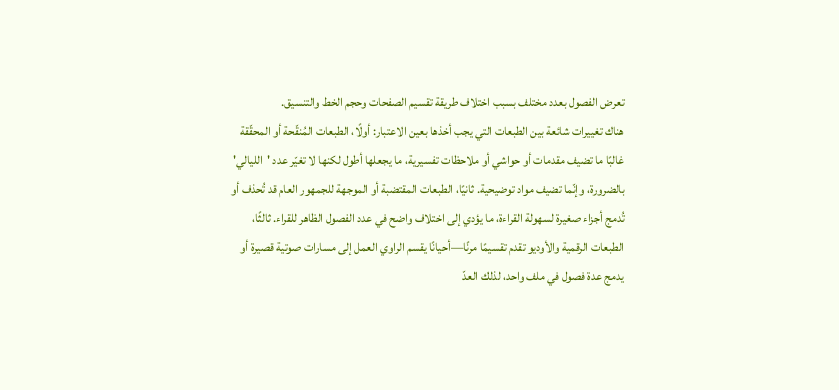تعرض الفصول بعدد مختلف بسبب اختلاف طريقة تقسيم الصفحات وحجم الخط والتنسيق.
هناك تغييرات شائعة بين الطبعات التي يجب أخذها بعين الاعتبار: أولًا، الطبعات المُنقّحة أو المحقّقة غالبًا ما تضيف مقدمات أو حواشي أو ملاحظات تفسيرية، ما يجعلها أطول لكنها لا تغيّر عدد 'الليالي' بالضرورة، وإنّما تضيف مواد توضيحية. ثانيًا، الطبعات المقتضبة أو الموجهة للجمهور العام قد تُحذف أو تُدمج أجزاء صغيرة لسهولة القراءة، ما يؤدي إلى اختلاف واضح في عدد الفصول الظاهر للقراء. ثالثًا، الطبعات الرقمية والأوديو تقدم تقسيمًا مرنًا—أحيانًا يقسم الراوي العمل إلى مسارات صوتية قصيرة أو يدمج عدة فصول في ملف واحد، لذلك العدّ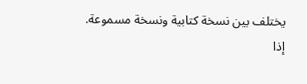يختلف بين نسخة كتابية ونسخة مسموعة.
إذا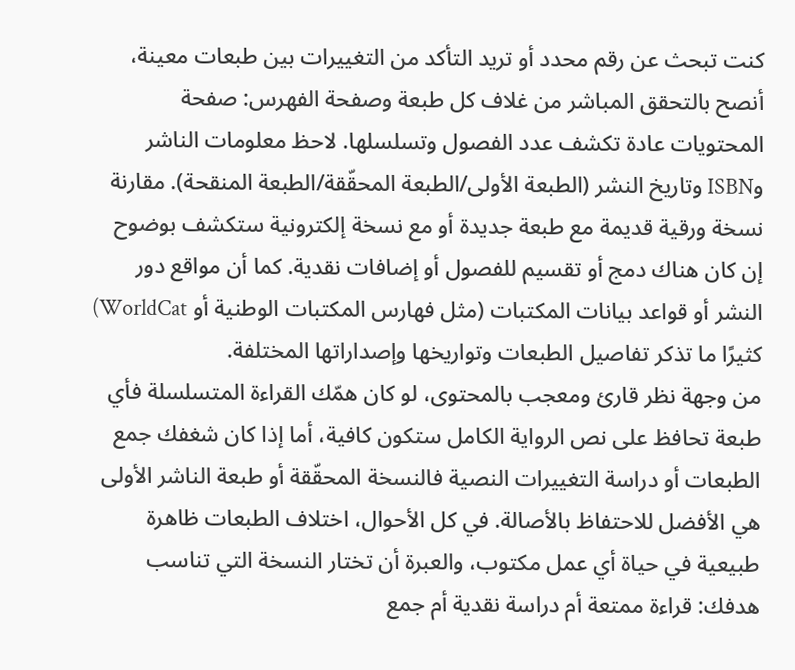كنت تبحث عن رقم محدد أو تريد التأكد من التغييرات بين طبعات معينة، أنصح بالتحقق المباشر من غلاف كل طبعة وصفحة الفهرس: صفحة المحتويات عادة تكشف عدد الفصول وتسلسلها. لاحظ معلومات الناشر وISBN وتاريخ النشر (الطبعة الأولى/الطبعة المحقّقة/الطبعة المنقحة). مقارنة نسخة ورقية قديمة مع طبعة جديدة أو مع نسخة إلكترونية ستكشف بوضوح إن كان هناك دمج أو تقسيم للفصول أو إضافات نقدية. كما أن مواقع دور النشر أو قواعد بيانات المكتبات (مثل فهارس المكتبات الوطنية أو WorldCat) كثيرًا ما تذكر تفاصيل الطبعات وتواريخها وإصداراتها المختلفة.
من وجهة نظر قارئ ومعجب بالمحتوى، لو كان همّك القراءة المتسلسلة فأي طبعة تحافظ على نص الرواية الكامل ستكون كافية، أما إذا كان شغفك جمع الطبعات أو دراسة التغييرات النصية فالنسخة المحقّقة أو طبعة الناشر الأولى هي الأفضل للاحتفاظ بالأصالة. في كل الأحوال، اختلاف الطبعات ظاهرة طبيعية في حياة أي عمل مكتوب، والعبرة أن تختار النسخة التي تناسب هدفك: قراءة ممتعة أم دراسة نقدية أم جمع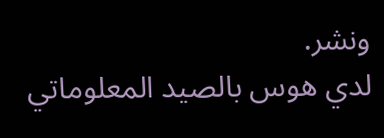ونشر.
لدي هوس بالصيد المعلوماتي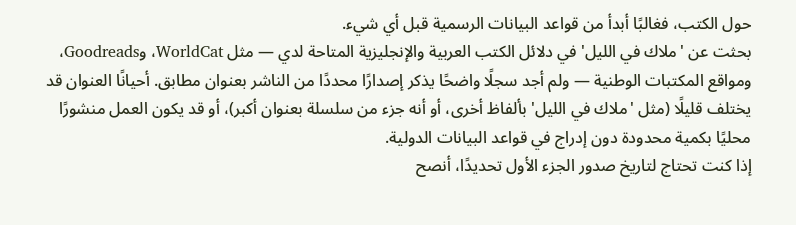حول الكتب، فغالبًا أبدأ من قواعد البيانات الرسمية قبل أي شيء.
بحثت عن 'ملاك في الليل' في دلائل الكتب العربية والإنجليزية المتاحة لدي — مثل WorldCat، وGoodreads، ومواقع المكتبات الوطنية — ولم أجد سجلًا واضحًا يذكر إصدارًا محددًا من الناشر بعنوان مطابق. أحيانًا العنوان قد يختلف قليلًا (مثل 'ملاك في الليل' بألفاظ أخرى، أو أنه جزء من سلسلة بعنوان أكبر)، أو قد يكون العمل منشورًا محليًا بكمية محدودة دون إدراج في قواعد البيانات الدولية.
إذا كنت تحتاج لتاريخ صدور الجزء الأول تحديدًا، أنصح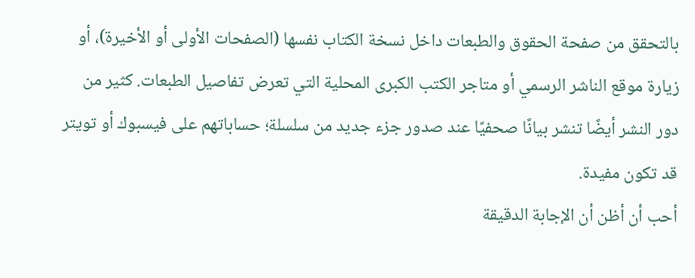بالتحقق من صفحة الحقوق والطبعات داخل نسخة الكتاب نفسها (الصفحات الأولى أو الأخيرة)، أو زيارة موقع الناشر الرسمي أو متاجر الكتب الكبرى المحلية التي تعرض تفاصيل الطبعات. كثير من دور النشر أيضًا تنشر بيانًا صحفيًا عند صدور جزء جديد من سلسلة؛ حساباتهم على فيسبوك أو تويتر قد تكون مفيدة.
أحب أن أظن أن الإجابة الدقيقة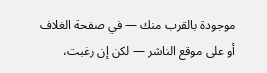موجودة بالقرب منك — في صفحة الغلاف أو على موقع الناشر — لكن إن رغبت،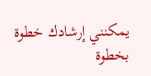يمكنني إرشادك خطوة بخطوة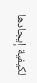لكيفية إيجادها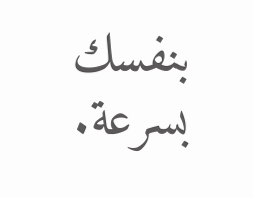بنفسك بسرعة.